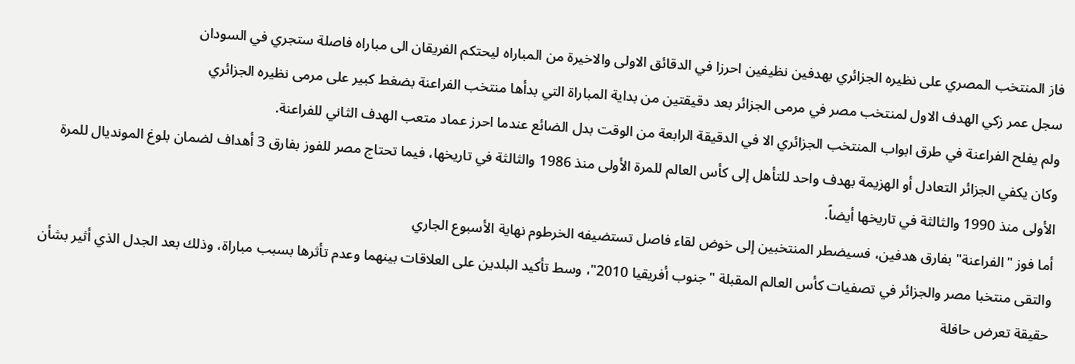فاز المنتخب المصري على نظيره الجزائري بهدفين نظيفين احرزا في الدقائق الاولى والاخيرة من المباراه ليحتكم الفريقان الى مباراه فاصلة ستجري في السودان
سجل عمر زكي الهدف الاول لمنتخب مصر في مرمى الجزائر بعد دقيقتين من بداية المباراة التي بدأها منتخب الفراعنة بضغط كبير على مرمى نظيره الجزائري
ولم يفلح الفراعنة في طرق ابواب المنتخب الجزائري الا في الدقيقة الرابعة من الوقت بدل الضائع عندما احرز عماد متعب الهدف الثاني للفراعنة.
وكان يكفي الجزائر التعادل أو الهزيمة بهدف واحد للتأهل إلى كأس العالم للمرة الأولى منذ 1986 والثالثة في تاريخها، فيما تحتاج مصر للفوز بفارق 3 أهداف لضمان بلوغ المونديال للمرة الأولى منذ 1990 والثالثة في تاريخها أيضاً.
أما فوز "الفراعنة" بفارق هدفين، فسيضطر المنتخبين إلى خوض لقاء فاصل تستضيفه الخرطوم نهاية الأسبوع الجاري
والتقى منتخبا مصر والجزائر في تصفيات كأس العالم المقبلة "جنوب أفريقيا 2010"، وسط تأكيد البلدين على العلاقات بينهما وعدم تأثرها بسبب مباراة، وذلك بعد الجدل الذي أثير بشأن حقيقة تعرض حافلة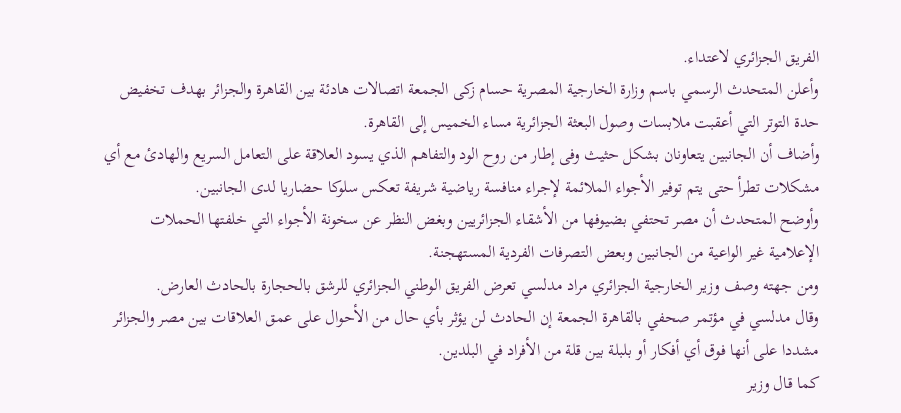الفريق الجزائري لاعتداء.
وأعلن المتحدث الرسمي باسم وزارة الخارجية المصرية حسام زكى الجمعة اتصالات هادئة بين القاهرة والجزائر بهدف تخفيض حدة التوتر التي أعقبت ملابسات وصول البعثة الجزائرية مساء الخميس إلى القاهرة.
وأضاف أن الجانبين يتعاونان بشكل حثيث وفى إطار من روح الود والتفاهم الذي يسود العلاقة على التعامل السريع والهادئ مع أي مشكلات تطرأ حتى يتم توفير الأجواء الملائمة لإجراء منافسة رياضية شريفة تعكس سلوكا حضاريا لدى الجانبين.
وأوضح المتحدث أن مصر تحتفي بضيوفها من الأشقاء الجزائريين وبغض النظر عن سخونة الأجواء التي خلفتها الحملات الإعلامية غير الواعية من الجانبين وبعض التصرفات الفردية المستهجنة.
ومن جهته وصف وزير الخارجية الجزائري مراد مدلسي تعرض الفريق الوطني الجزائري للرشق بالحجارة بالحادث العارض.
وقال مدلسي في مؤتمر صحفي بالقاهرة الجمعة إن الحادث لن يؤثر بأي حال من الأحوال على عمق العلاقات بين مصر والجزائر مشددا على أنها فوق أي أفكار أو بلبلة بين قلة من الأفراد في البلدين.
كما قال وزير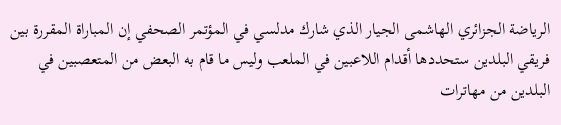الرياضة الجزائري الهاشمى الجيار الذي شارك مدلسي في المؤتمر الصحفي إن المباراة المقررة بين فريقي البلدين ستحددها أقدام اللاعبين في الملعب وليس ما قام به البعض من المتعصبين في البلدين من مهاترات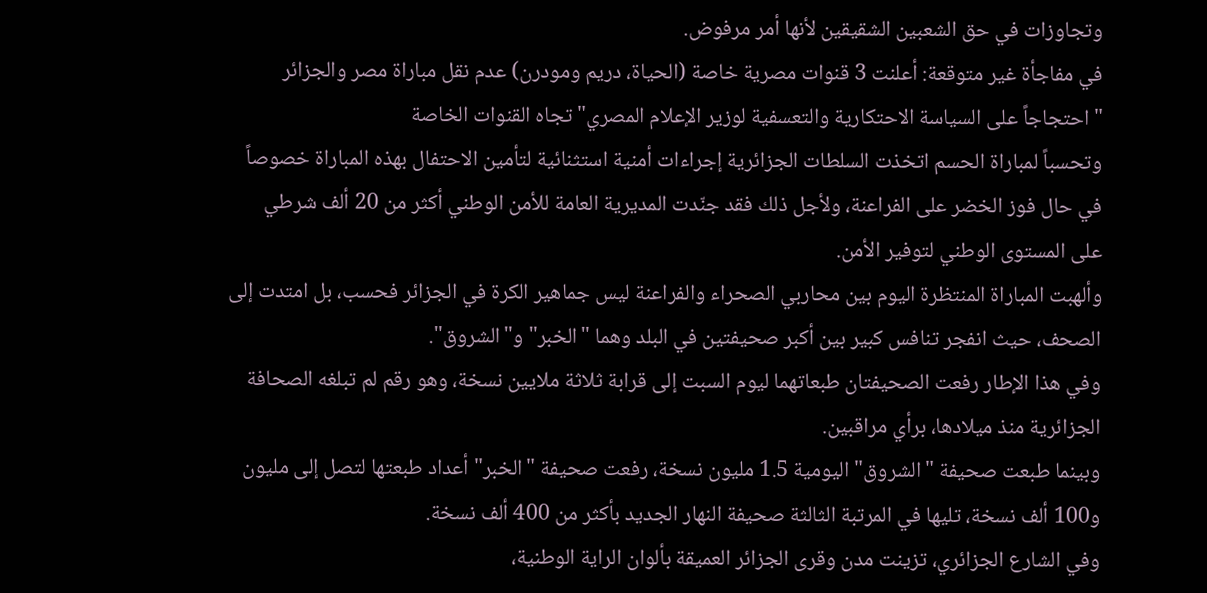وتجاوزات في حق الشعبين الشقيقين لأنها أمر مرفوض.
في مفاجأة غير متوقعة: أعلنت 3 قنوات مصرية خاصة (الحياة، دريم ومودرن) عدم نقل مباراة مصر والجزائر "احتجاجاً على السياسة الاحتكارية والتعسفية لوزير الإعلام المصري" تجاه القنوات الخاصة
وتحسباً لمباراة الحسم اتخذت السلطات الجزائرية إجراءات أمنية استثنائية لتأمين الاحتفال بهذه المباراة خصوصاً في حال فوز الخضر على الفراعنة، ولأجل ذلك فقد جنّدت المديرية العامة للأمن الوطني أكثر من 20 ألف شرطي على المستوى الوطني لتوفير الأمن.
وألهبت المباراة المنتظرة اليوم بين محاربي الصحراء والفراعنة ليس جماهير الكرة في الجزائر فحسب، بل امتدت إلى الصحف، حيث انفجر تنافس كبير بين أكبر صحيفتين في البلد وهما "الخبر" و"الشروق".
وفي هذا الإطار رفعت الصحيفتان طبعاتهما ليوم السبت إلى قرابة ثلاثة ملايين نسخة، وهو رقم لم تبلغه الصحافة الجزائرية منذ ميلادها، برأي مراقبين.
وبينما طبعت صحيفة "الشروق" اليومية 1.5 مليون نسخة، رفعت صحيفة "الخبر" أعداد طبعتها لتصل إلى مليون و100 ألف نسخة، تليها في المرتبة الثالثة صحيفة النهار الجديد بأكثر من 400 ألف نسخة.
وفي الشارع الجزائري، تزينت مدن وقرى الجزائر العميقة بألوان الراية الوطنية،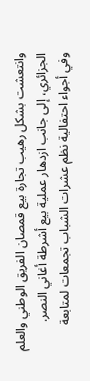وانتعشت بشكل رهيب تجارة بيع قمصان الفريق الوطني والعلم الجزائري، إلى جانب ازدهار عملية بيع أشرطة أغاني النصر.
وفي أجواء احتفالية نظم عشرات الشباب تجمعات لمتابعة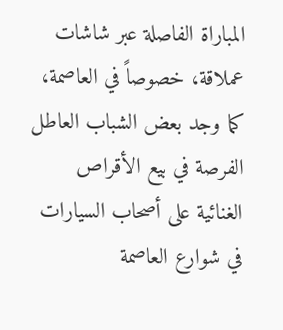المباراة الفاصلة عبر شاشات عملاقة، خصوصاً في العاصمة، كما وجد بعض الشباب العاطل الفرصة في بيع الأقراص الغنائية على أصحاب السيارات في شوارع العاصمة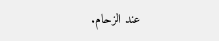عند الزحام.